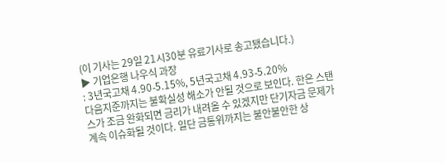(이 기사는 29일 21시30분 유료기사로 송고됐습니다.)
▶ 기업은행 나우식 과장
: 3년국고채 4.90-5.15%, 5년국고채 4.93-5.20%
다음지준까지는 불확실성 해소가 안될 것으로 보인다. 한은 스탠스가 조금 완화되면 금리가 내려올 수 있겠지만 단기자금 문제가 계속 이슈화될 것이다. 일단 금통위까지는 불안불안한 상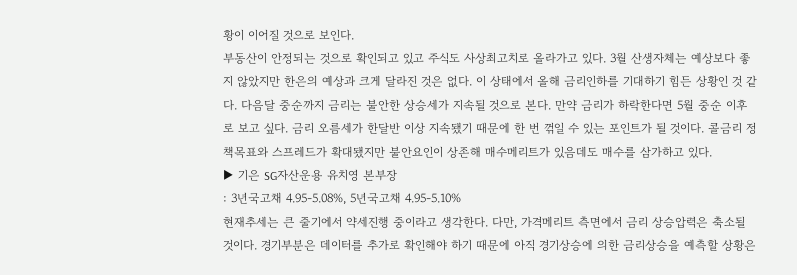황이 이어질 것으로 보인다.
부동산이 안정되는 것으로 확인되고 있고 주식도 사상최고치로 올라가고 있다. 3월 산생자체는 예상보다 좋지 않았지만 한은의 예상과 크게 달라진 것은 없다. 이 상태에서 올해 금리인하를 기대하기 힘든 상황인 것 같다. 다음달 중순까지 금리는 불안한 상승세가 지속될 것으로 본다. 만약 금리가 하락한다면 5월 중순 이후로 보고 싶다. 금리 오름세가 한달반 이상 지속됐기 때문에 한 번 꺾일 수 있는 포인트가 될 것이다. 콜금리 정책목표와 스프레드가 확대됐지만 불안요인이 상존해 매수메리트가 있음데도 매수를 삼가하고 있다.
▶ 기은 SG자산운용 유치영 본부장
: 3년국고채 4.95-5.08%, 5년국고채 4.95-5.10%
현재추세는 큰 줄기에서 약세진행 중이라고 생각한다. 다만, 가격메리트 측면에서 금리 상승압력은 축소될 것이다. 경기부분은 데이터를 추가로 확인해야 하기 때문에 아직 경기상승에 의한 금리상승을 예측할 상황은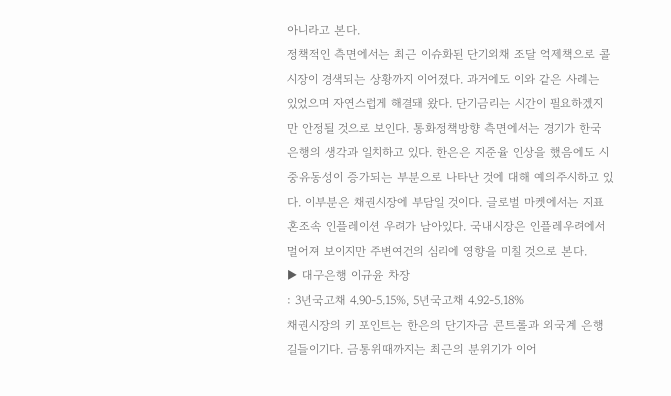아니라고 본다.
정책적인 측면에서는 최근 이슈화된 단기외채 조달 억제책으로 콜시장이 경색되는 상황까지 이어졌다. 과거에도 이와 같은 사례는 있었으며 자연스럽게 해결돼 왔다. 단기금리는 시간이 필요하겠지만 안정될 것으로 보인다. 통화정책방향 측면에서는 경기가 한국은행의 생각과 일치하고 있다. 한은은 지준율 인상을 했음에도 시중유동성이 증가되는 부분으로 나타난 것에 대해 예의주시하고 있다. 이부분은 채권시장에 부담일 것이다. 글로벌 마켓에서는 지표혼조속 인플레이션 우려가 남아있다. 국내시장은 인플레우려에서 멀어져 보이지만 주변여건의 심리에 영향을 미칠 것으로 본다.
▶ 대구은행 이규윤 차장
: 3년국고채 4.90-5.15%, 5년국고채 4.92-5.18%
채권시장의 키 포인트는 한은의 단기자금 콘트롤과 외국계 은행 길들이기다. 금통위때까지는 최근의 분위기가 이어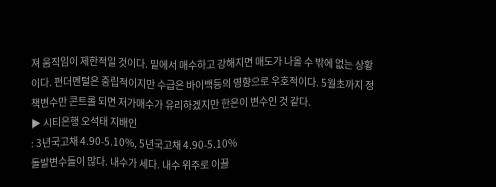져 움직임이 제한적일 것이다. 밑에서 매수하고 강해지면 매도가 나올 수 밖에 없는 상황이다. 펀더멘털은 중립적이지만 수급은 바이백등의 영향으로 우호적이다. 5월초까지 정책변수만 콘트롤 되면 저가매수가 유리하겠지만 한은이 변수인 것 같다.
▶ 시티은행 오석태 지배인
: 3년국고채 4.90-5.10%, 5년국고채 4.90-5.10%
돌발변수들이 많다. 내수가 세다. 내수 위주로 이끌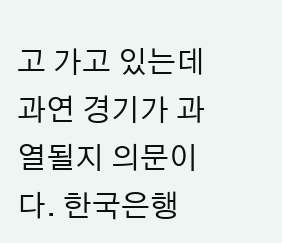고 가고 있는데 과연 경기가 과열될지 의문이다. 한국은행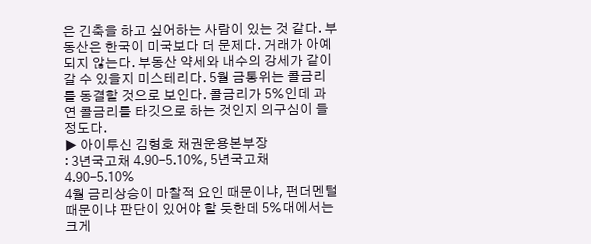은 긴축을 하고 싶어하는 사람이 있는 것 같다. 부동산은 한국이 미국보다 더 문제다. 거래가 아예 되지 않는다. 부동산 약세와 내수의 강세가 같이 갈 수 있을지 미스테리다. 5월 금통위는 콜금리를 동결할 것으로 보인다. 콜금리가 5%인데 과연 콜금리를 타깃으로 하는 것인지 의구심이 들 정도다.
▶ 아이투신 김형호 채권운용본부장
: 3년국고채 4.90-5.10%, 5년국고채 4.90-5.10%
4월 금리상승이 마찰적 요인 때문이냐, 펀더멘털 때문이냐 판단이 있어야 할 듯한데 5%대에서는 크게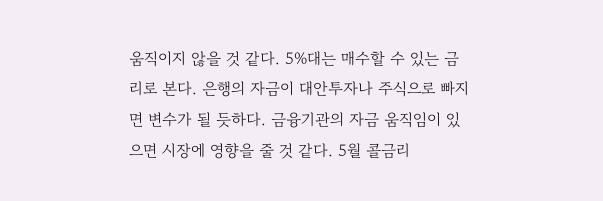움직이지 않을 것 같다. 5%대는 매수할 수 있는 금리로 본다. 은행의 자금이 대안투자나 주식으로 빠지면 변수가 될 듯하다. 금융기관의 자금 움직임이 있으면 시장에 영향을 줄 것 같다. 5월 콜금리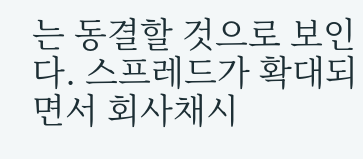는 동결할 것으로 보인다. 스프레드가 확대되면서 회사채시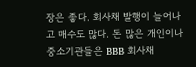장은 좋다. 회사채 발행이 늘어나고 매수도 많다. 돈 많은 개인이나 중소기관들은 BBB 회사채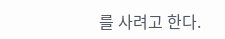를 사려고 한다.